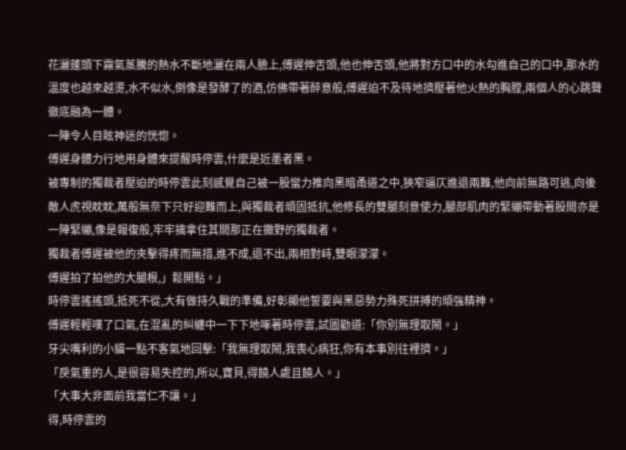花灑蓬頭下霧氣蒸騰的熱水不斷地灑在兩人臉上,傅遲伸舌頭,他也伸舌頭,他將對方口中的水勾進自己的口中,那水的溫度也越來越燙,水不似水,倒像是發酵了的酒,仿佛帶著醉意般,傅遲迫不及待地擠壓著他火熱的胸膛,兩個人的心跳聲徹底融為一體。
一陣令人目眩神迷的恍惚。
傅遲身體力行地用身體來提醒時停雲,什麼是近墨者黑。
被專制的獨裁者壓迫的時停雲此刻感覺自己被一股蠻力推向黑暗甬道之中,狹窄逼仄進退兩難,他向前無路可逃,向後敵人虎視眈眈,萬般無奈下只好迎難而上,與獨裁者頑固抵抗,他修長的雙腿刻意使力,腿部肌肉的緊繃帶動著股間亦是一陣緊繃,像是報復般,牢牢擒拿住其間那正在撒野的獨裁者。
獨裁者傅遲被他的夾擊得疼而無措,進不成,退不出,兩相對峙,雙眼濛濛。
傅遲拍了拍他的大腿根,」鬆開點。」
時停雲搖搖頭,抵死不從,大有做持久戰的準備,好彰顯他誓要與黑惡勢力殊死拼搏的頑強精神。
傅遲輕輕嘆了口氣,在混亂的糾纏中一下下地啄著時停雲,試圖勸道:「你別無理取鬧。」
牙尖嘴利的小貓一點不客氣地回擊:「我無理取鬧,我喪心病狂,你有本事別往裡擠。」
「戾氣重的人,是很容易失控的,所以,寶貝,得饒人處且饒人。」
「大事大非面前我當仁不讓。」
得,時停雲的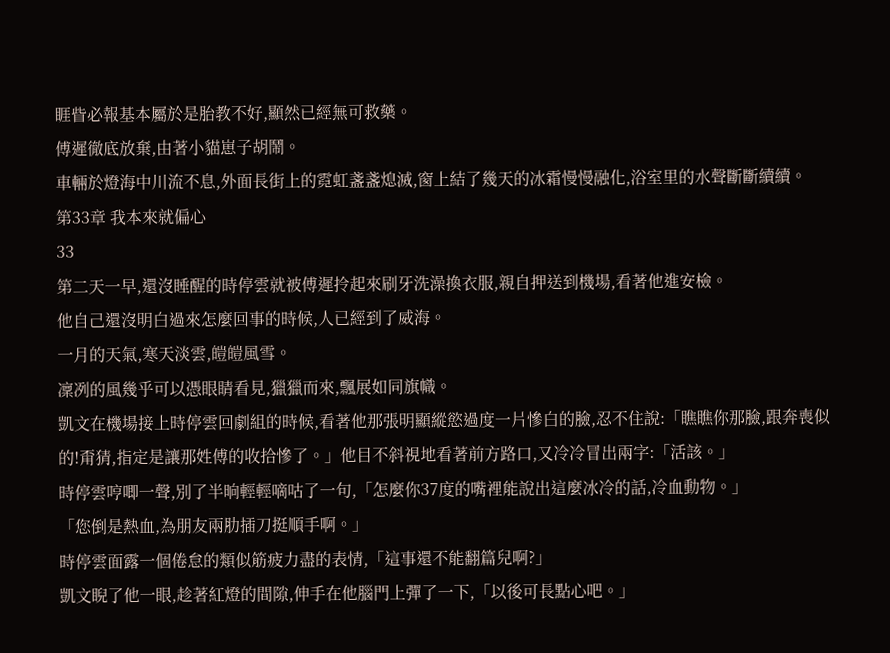睚眥必報基本屬於是胎教不好,顯然已經無可救藥。
傅遲徹底放棄,由著小貓崽子胡鬧。
車輛於燈海中川流不息,外面長街上的霓虹盞盞熄滅,窗上結了幾天的冰霜慢慢融化,浴室里的水聲斷斷續續。
第33章 我本來就偏心
33
第二天一早,還沒睡醒的時停雲就被傅遲拎起來刷牙洗澡換衣服,親自押送到機場,看著他進安檢。
他自己還沒明白過來怎麼回事的時候,人已經到了威海。
一月的天氣,寒天淡雲,皚皚風雪。
凜冽的風幾乎可以憑眼睛看見,獵獵而來,飄展如同旗幟。
凱文在機場接上時停雲回劇組的時候,看著他那張明顯縱慾過度一片慘白的臉,忍不住說:「瞧瞧你那臉,跟奔喪似的!甭猜,指定是讓那姓傅的收拾慘了。」他目不斜視地看著前方路口,又冷冷冒出兩字:「活該。」
時停雲哼唧一聲,別了半晌輕輕嘀咕了一句,「怎麼你37度的嘴裡能說出這麼冰冷的話,冷血動物。」
「您倒是熱血,為朋友兩肋插刀挺順手啊。」
時停雲面露一個倦怠的類似筋疲力盡的表情,「這事還不能翻篇兒啊?」
凱文睨了他一眼,趁著紅燈的間隙,伸手在他腦門上彈了一下,「以後可長點心吧。」